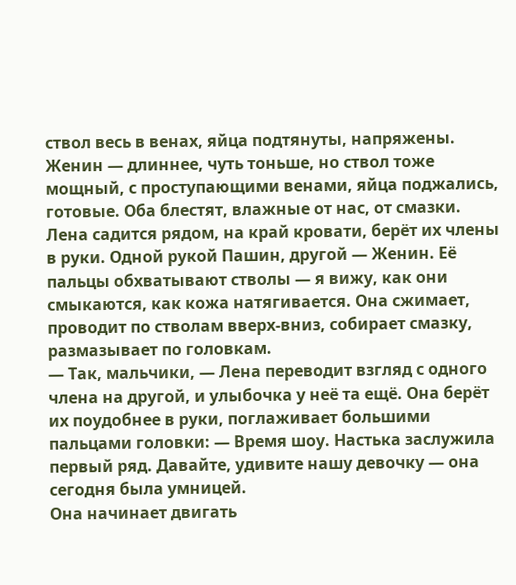ствол весь в венах, яйца подтянуты, напряжены. Женин — длиннее, чуть тоньше, но ствол тоже мощный, с проступающими венами, яйца поджались, готовые. Оба блестят, влажные от нас, от смазки.
Лена садится рядом, на край кровати, берёт их члены в руки. Одной рукой Пашин, другой — Женин. Её пальцы обхватывают стволы — я вижу, как они смыкаются, как кожа натягивается. Она сжимает, проводит по стволам вверх-вниз, собирает смазку, размазывает по головкам.
— Так, мальчики, — Лена переводит взгляд с одного члена на другой, и улыбочка у неё та ещё. Она берёт их поудобнее в руки, поглаживает большими пальцами головки: — Время шоу. Настька заслужила первый ряд. Давайте, удивите нашу девочку — она сегодня была умницей.
Она начинает двигать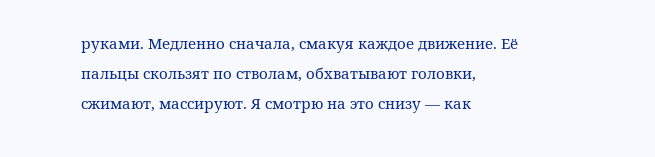руками. Медленно сначала, смакуя каждое движение. Её пальцы скользят по стволам, обхватывают головки, сжимают, массируют. Я смотрю на это снизу — как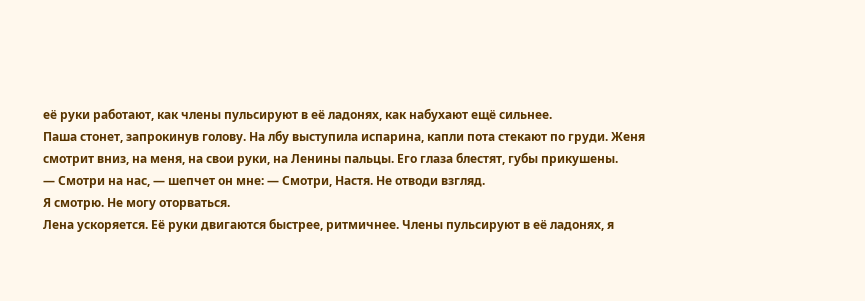её руки работают, как члены пульсируют в её ладонях, как набухают ещё сильнее.
Паша стонет, запрокинув голову. На лбу выступила испарина, капли пота стекают по груди. Женя смотрит вниз, на меня, на свои руки, на Ленины пальцы. Его глаза блестят, губы прикушены.
— Смотри на нас, — шепчет он мне: — Смотри, Настя. Не отводи взгляд.
Я смотрю. Не могу оторваться.
Лена ускоряется. Её руки двигаются быстрее, ритмичнее. Члены пульсируют в её ладонях, я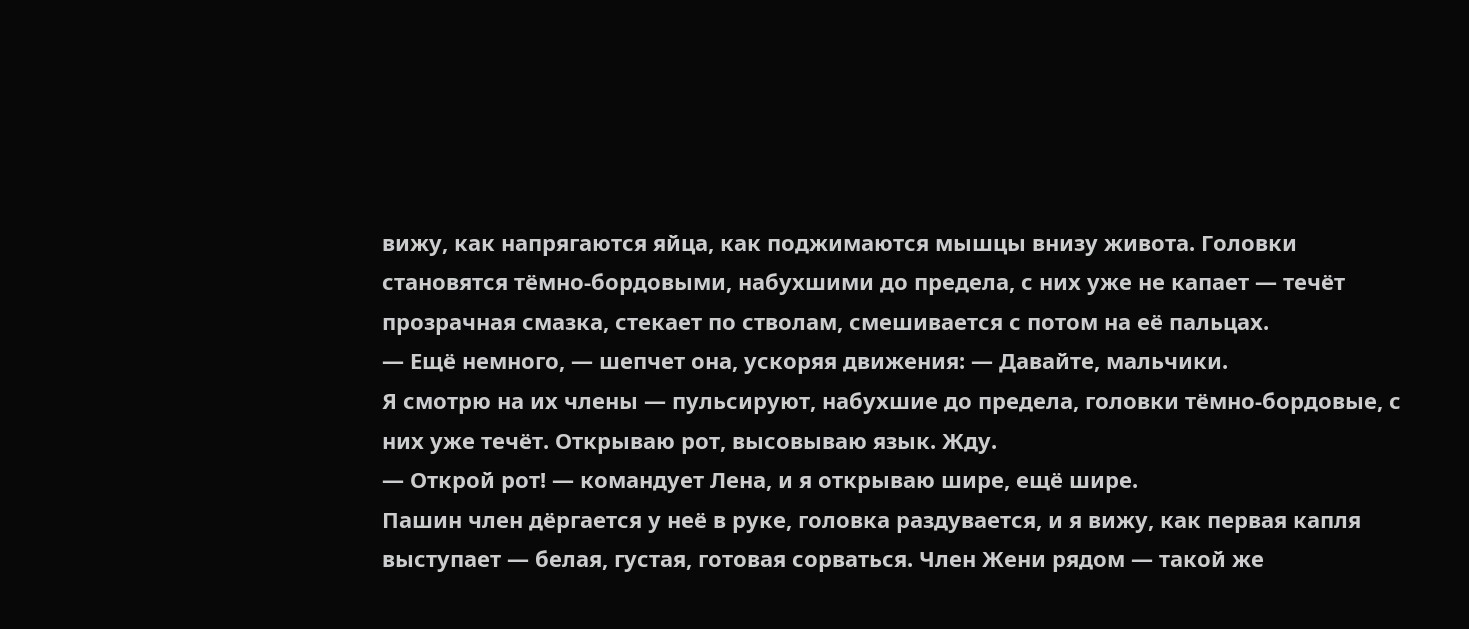вижу, как напрягаются яйца, как поджимаются мышцы внизу живота. Головки становятся тёмно-бордовыми, набухшими до предела, с них уже не капает — течёт прозрачная смазка, стекает по стволам, смешивается с потом на её пальцах.
— Ещё немного, — шепчет она, ускоряя движения: — Давайте, мальчики.
Я смотрю на их члены — пульсируют, набухшие до предела, головки тёмно-бордовые, с них уже течёт. Открываю рот, высовываю язык. Жду.
— Открой рот! — командует Лена, и я открываю шире, ещё шире.
Пашин член дёргается у неё в руке, головка раздувается, и я вижу, как первая капля выступает — белая, густая, готовая сорваться. Член Жени рядом — такой же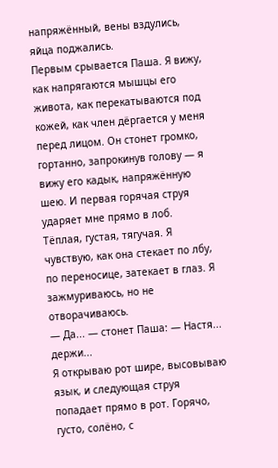напряжённый, вены вздулись, яйца поджались.
Первым срывается Паша. Я вижу, как напрягаются мышцы его живота, как перекатываются под кожей, как член дёргается у меня перед лицом. Он стонет громко, гортанно, запрокинув голову — я вижу его кадык, напряжённую шею. И первая горячая струя ударяет мне прямо в лоб.
Тёплая, густая, тягучая. Я чувствую, как она стекает по лбу, по переносице, затекает в глаз. Я зажмуриваюсь, но не отворачиваюсь.
— Да... — стонет Паша: — Настя... держи...
Я открываю рот шире, высовываю язык, и следующая струя попадает прямо в рот. Горячо, густо, солёно, с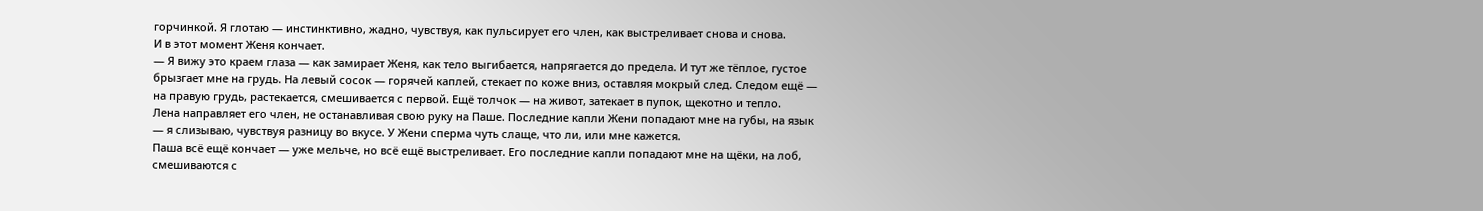горчинкой. Я глотаю — инстинктивно, жадно, чувствуя, как пульсирует его член, как выстреливает снова и снова.
И в этот момент Женя кончает.
— Я вижу это краем глаза — как замирает Женя, как тело выгибается, напрягается до предела. И тут же тёплое, густое брызгает мне на грудь. На левый сосок — горячей каплей, стекает по коже вниз, оставляя мокрый след. Следом ещё — на правую грудь, растекается, смешивается с первой. Ещё толчок — на живот, затекает в пупок, щекотно и тепло.
Лена направляет его член, не останавливая свою руку на Паше. Последние капли Жени попадают мне на губы, на язык — я слизываю, чувствуя разницу во вкусе. У Жени сперма чуть слаще, что ли, или мне кажется.
Паша всё ещё кончает — уже мельче, но всё ещё выстреливает. Его последние капли попадают мне на щёки, на лоб, смешиваются с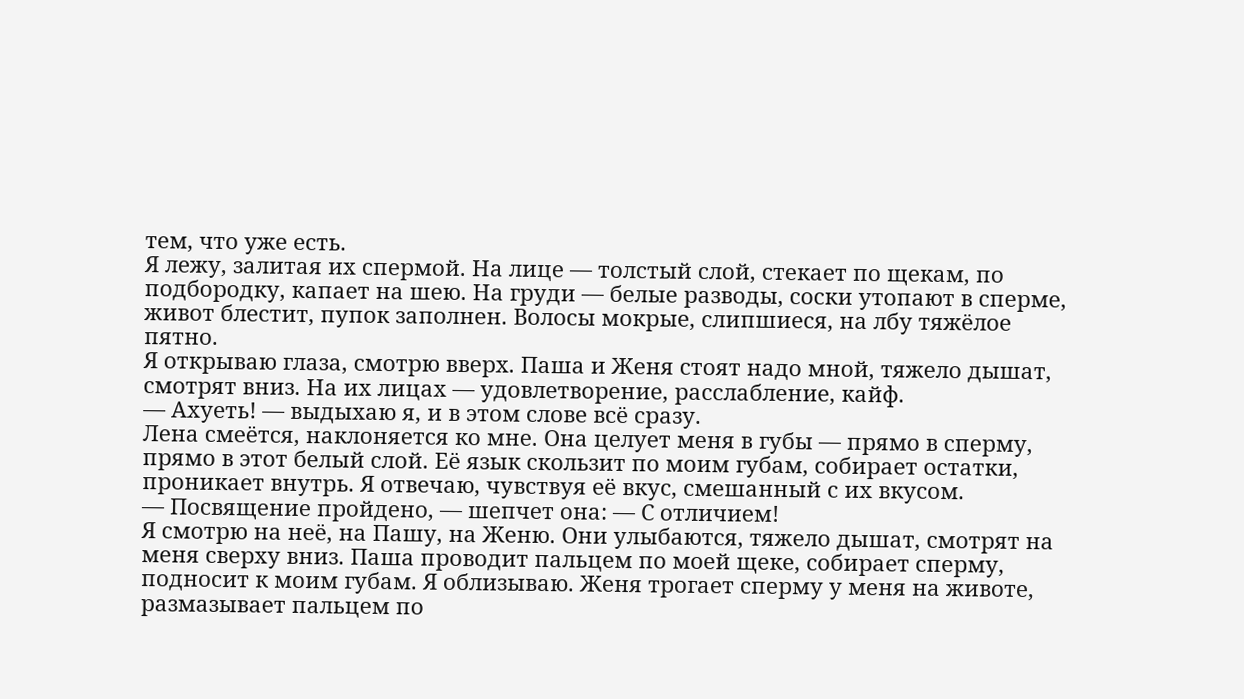тем, что уже есть.
Я лежу, залитая их спермой. На лице — толстый слой, стекает по щекам, по подбородку, капает на шею. На груди — белые разводы, соски утопают в сперме, живот блестит, пупок заполнен. Волосы мокрые, слипшиеся, на лбу тяжёлое пятно.
Я открываю глаза, смотрю вверх. Паша и Женя стоят надо мной, тяжело дышат, смотрят вниз. На их лицах — удовлетворение, расслабление, кайф.
— Ахуеть! — выдыхаю я, и в этом слове всё сразу.
Лена смеётся, наклоняется ко мне. Она целует меня в губы — прямо в сперму, прямо в этот белый слой. Её язык скользит по моим губам, собирает остатки, проникает внутрь. Я отвечаю, чувствуя её вкус, смешанный с их вкусом.
— Посвящение пройдено, — шепчет она: — С отличием!
Я смотрю на неё, на Пашу, на Женю. Они улыбаются, тяжело дышат, смотрят на меня сверху вниз. Паша проводит пальцем по моей щеке, собирает сперму, подносит к моим губам. Я облизываю. Женя трогает сперму у меня на животе, размазывает пальцем по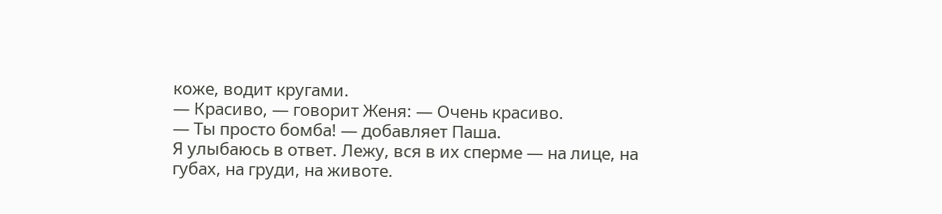коже, водит кругами.
— Красиво, — говорит Женя: — Очень красиво.
— Ты просто бомба! — добавляет Паша.
Я улыбаюсь в ответ. Лежу, вся в их сперме — на лице, на губах, на груди, на животе.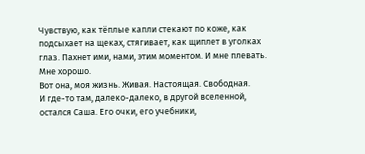Чувствую, как тёплые капли стекают по коже, как подсыхает на щеках, стягивает, как щиплет в уголках глаз. Пахнет ими, нами, этим моментом. И мне плевать. Мне хорошо.
Вот она, моя жизнь. Живая. Настоящая. Свободная.
И где-то там, далеко-далеко, в другой вселенной, остался Саша. Его очки, его учебники,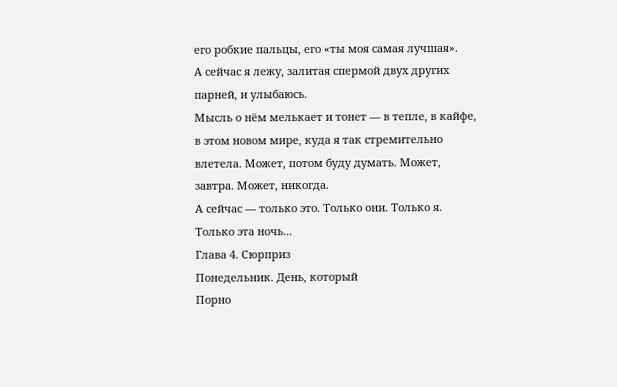его робкие пальцы, его «ты моя самая лучшая».
А сейчас я лежу, залитая спермой двух других парней, и улыбаюсь.
Мысль о нём мелькает и тонет — в тепле, в кайфе, в этом новом мире, куда я так стремительно влетела. Может, потом буду думать. Может, завтра. Может, никогда.
А сейчас — только это. Только они. Только я. Только эта ночь...
Глава 4. Сюрприз
Понедельник. День, который
Порно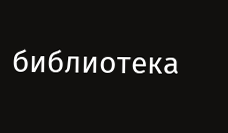библиотека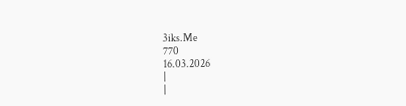3iks.Me
770
16.03.2026
|
|